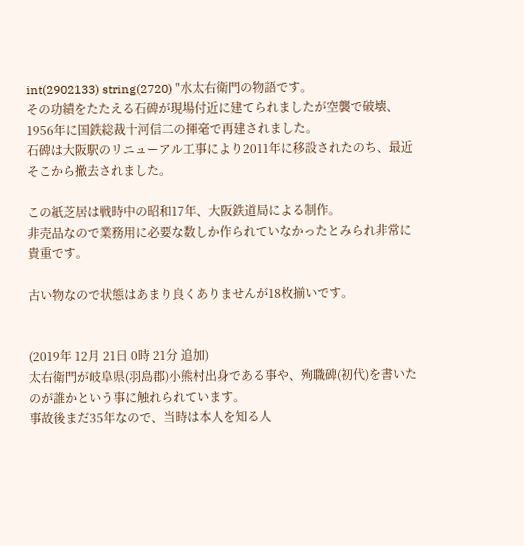int(2902133) string(2720) "水太右衛門の物語です。
その功績をたたえる石碑が現場付近に建てられましたが空襲で破壊、1956年に国鉄総裁十河信二の揮毫で再建されました。
石碑は大阪駅のリニューアル工事により2011年に移設されたのち、最近そこから撤去されました。

この紙芝居は戦時中の昭和17年、大阪鉄道局による制作。
非売品なので業務用に必要な数しか作られていなかったとみられ非常に貴重です。

古い物なので状態はあまり良くありませんが18枚揃いです。


(2019年 12月 21日 0時 21分 追加)
太右衛門が岐阜県(羽島郡)小熊村出身である事や、殉職碑(初代)を書いたのが誰かという事に触れられています。
事故後まだ35年なので、当時は本人を知る人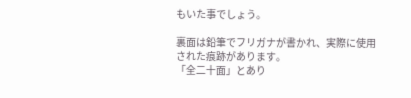もいた事でしょう。

裏面は鉛筆でフリガナが書かれ、実際に使用された痕跡があります。
「全二十面」とあり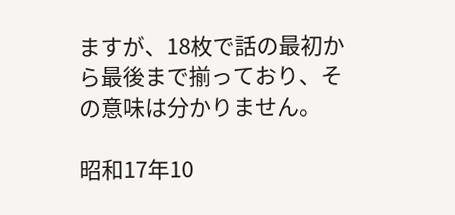ますが、18枚で話の最初から最後まで揃っており、その意味は分かりません。

昭和17年10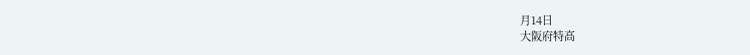月14日
大阪府特高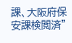課、大阪府保安課検閲済"